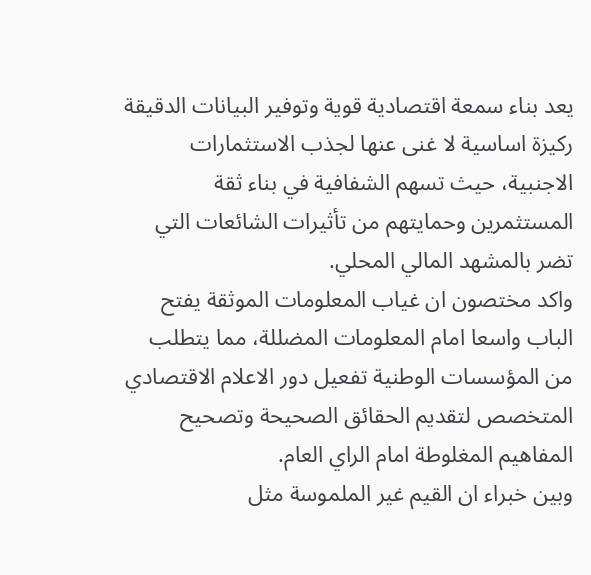يعد بناء سمعة اقتصادية قوية وتوفير البيانات الدقيقة ركيزة اساسية لا غنى عنها لجذب الاستثمارات الاجنبية، حيث تسهم الشفافية في بناء ثقة المستثمرين وحمايتهم من تأثيرات الشائعات التي تضر بالمشهد المالي المحلي.
واكد مختصون ان غياب المعلومات الموثقة يفتح الباب واسعا امام المعلومات المضللة، مما يتطلب من المؤسسات الوطنية تفعيل دور الاعلام الاقتصادي المتخصص لتقديم الحقائق الصحيحة وتصحيح المفاهيم المغلوطة امام الراي العام.
وبين خبراء ان القيم غير الملموسة مثل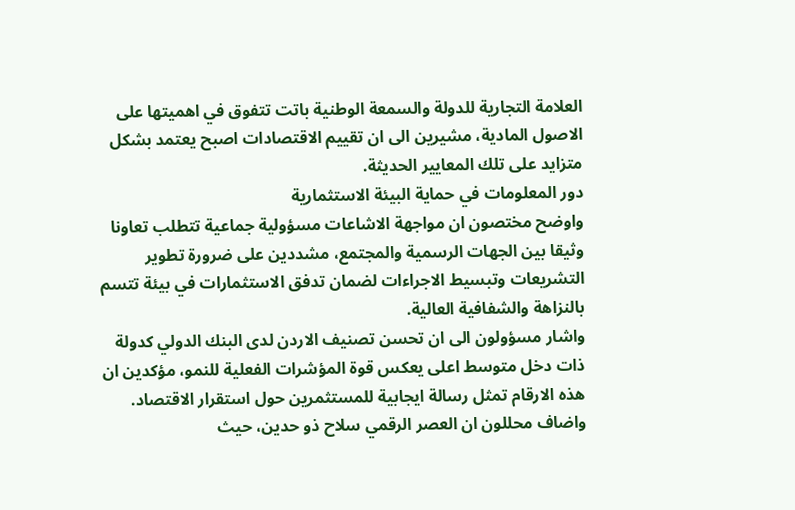العلامة التجارية للدولة والسمعة الوطنية باتت تتفوق في اهميتها على الاصول المادية، مشيرين الى ان تقييم الاقتصادات اصبح يعتمد بشكل متزايد على تلك المعايير الحديثة.
دور المعلومات في حماية البيئة الاستثمارية
واوضح مختصون ان مواجهة الاشاعات مسؤولية جماعية تتطلب تعاونا وثيقا بين الجهات الرسمية والمجتمع، مشددين على ضرورة تطوير التشريعات وتبسيط الاجراءات لضمان تدفق الاستثمارات في بيئة تتسم بالنزاهة والشفافية العالية.
واشار مسؤولون الى ان تحسن تصنيف الاردن لدى البنك الدولي كدولة ذات دخل متوسط اعلى يعكس قوة المؤشرات الفعلية للنمو، مؤكدين ان هذه الارقام تمثل رسالة ايجابية للمستثمرين حول استقرار الاقتصاد.
واضاف محللون ان العصر الرقمي سلاح ذو حدين، حيث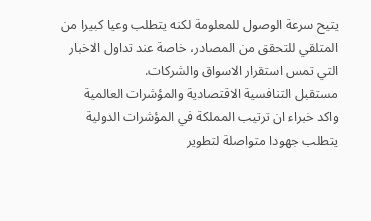يتيح سرعة الوصول للمعلومة لكنه يتطلب وعيا كبيرا من المتلقي للتحقق من المصادر، خاصة عند تداول الاخبار التي تمس استقرار الاسواق والشركات.
مستقبل التنافسية الاقتصادية والمؤشرات العالمية
واكد خبراء ان ترتيب المملكة في المؤشرات الدولية يتطلب جهودا متواصلة لتطوير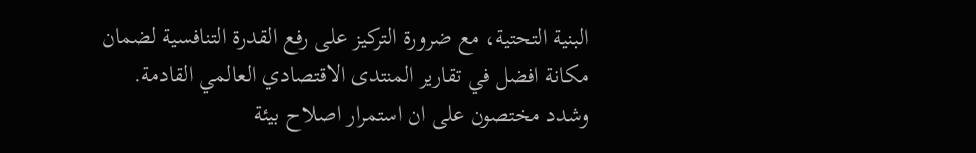البنية التحتية، مع ضرورة التركيز على رفع القدرة التنافسية لضمان مكانة افضل في تقارير المنتدى الاقتصادي العالمي القادمة.
وشدد مختصون على ان استمرار اصلاح بيئة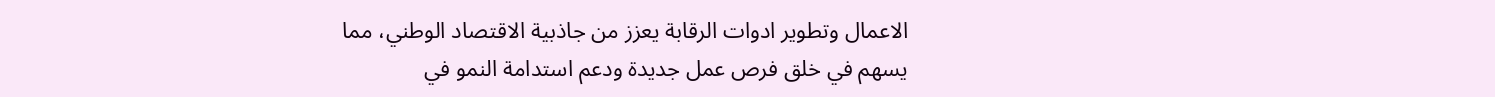الاعمال وتطوير ادوات الرقابة يعزز من جاذبية الاقتصاد الوطني، مما يسهم في خلق فرص عمل جديدة ودعم استدامة النمو في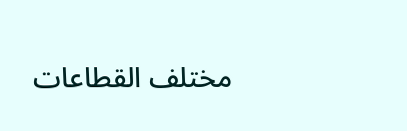مختلف القطاعات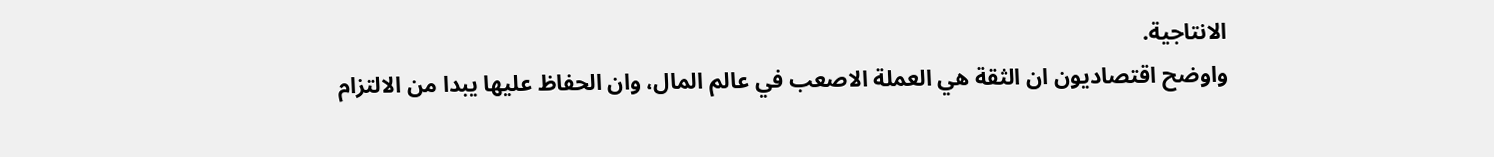الانتاجية.
واوضح اقتصاديون ان الثقة هي العملة الاصعب في عالم المال، وان الحفاظ عليها يبدا من الالتزام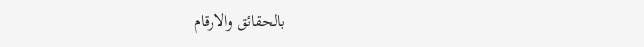بالحقائق والارقام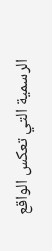الرسمية التي تعكس الواقع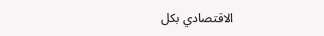الاقتصادي بكل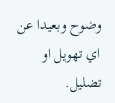وضوح وبعيدا عن اي تهويل او تضليل.